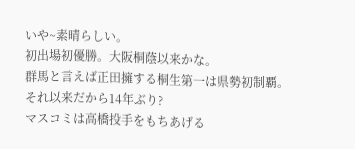いや~素晴らしい。
初出場初優勝。大阪桐蔭以来かな。
群馬と言えば正田擁する桐生第一は県勢初制覇。
それ以来だから14年ぶり?
マスコミは高橋投手をもちあげる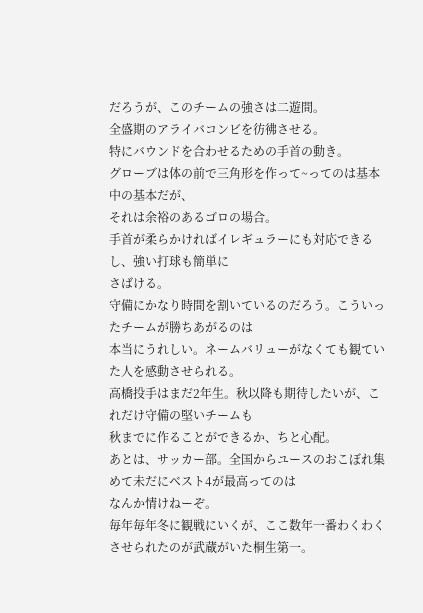だろうが、このチームの強さは二遊間。
全盛期のアライバコンビを彷彿させる。
特にバウンドを合わせるための手首の動き。
グローブは体の前で三角形を作って~ってのは基本中の基本だが、
それは余裕のあるゴロの場合。
手首が柔らかければイレギュラーにも対応できるし、強い打球も簡単に
さばける。
守備にかなり時間を割いているのだろう。こういったチームが勝ちあがるのは
本当にうれしい。ネームバリューがなくても観ていた人を感動させられる。
高橋投手はまだ2年生。秋以降も期待したいが、これだけ守備の堅いチームも
秋までに作ることができるか、ちと心配。
あとは、サッカー部。全国からユースのおこぼれ集めて未だにベスト4が最高ってのは
なんか情けねーぞ。
毎年毎年冬に観戦にいくが、ここ数年一番わくわくさせられたのが武蔵がいた桐生第一。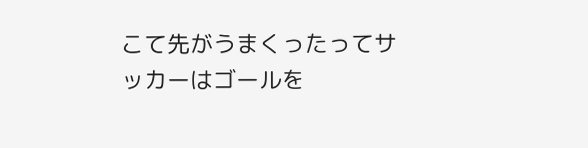こて先がうまくったってサッカーはゴールを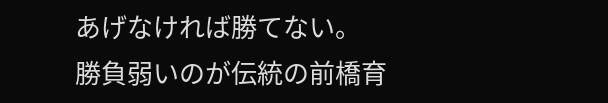あげなければ勝てない。
勝負弱いのが伝統の前橋育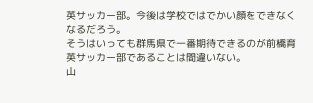英サッカー部。今後は学校ではでかい顔をできなくなるだろう。
そうはいっても群馬県で一番期待できるのが前橋育英サッカー部であることは間違いない。
山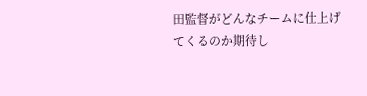田監督がどんなチームに仕上げてくるのか期待し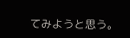てみようと思う。